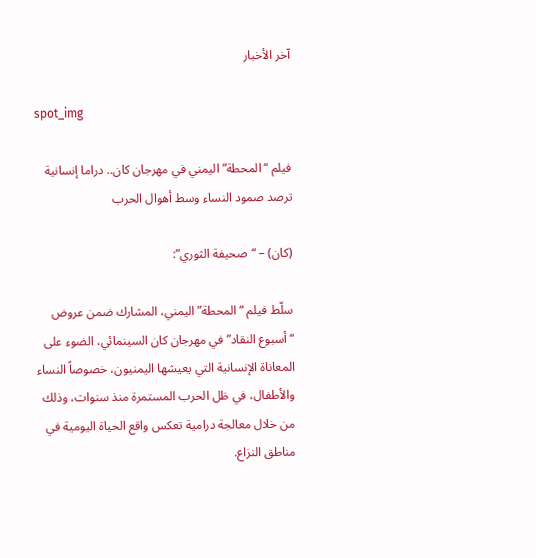آخر الأخبار

spot_img

فيلم “المحطة” اليمني في مهرجان كان.. دراما إنسانية ترصد صمود النساء وسط أهوال الحرب

(كان) – “صحيفة الثوري”:

سلّط فيلم “المحطة” اليمني، المشارك ضمن عروض “أسبوع النقاد” في مهرجان كان السينمائي، الضوء على المعاناة الإنسانية التي يعيشها اليمنيون، خصوصاً النساء والأطفال، في ظل الحرب المستمرة منذ سنوات، وذلك من خلال معالجة درامية تعكس واقع الحياة اليومية في مناطق النزاع.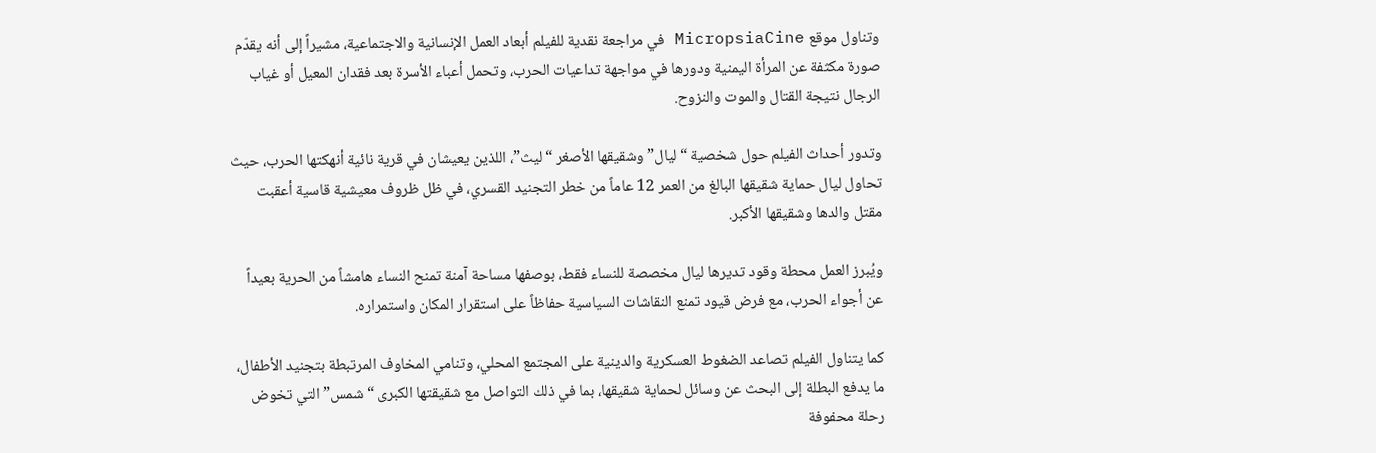وتناول موقع MicropsiaCine في مراجعة نقدية للفيلم أبعاد العمل الإنسانية والاجتماعية، مشيراً إلى أنه يقدّم صورة مكثفة عن المرأة اليمنية ودورها في مواجهة تداعيات الحرب، وتحمل أعباء الأسرة بعد فقدان المعيل أو غياب الرجال نتيجة القتال والموت والنزوح.

وتدور أحداث الفيلم حول شخصية “ليال” وشقيقها الأصغر “ليث”، اللذين يعيشان في قرية نائية أنهكتها الحرب، حيث تحاول ليال حماية شقيقها البالغ من العمر 12 عاماً من خطر التجنيد القسري، في ظل ظروف معيشية قاسية أعقبت مقتل والدها وشقيقها الأكبر.

ويُبرز العمل محطة وقود تديرها ليال مخصصة للنساء فقط، بوصفها مساحة آمنة تمنح النساء هامشاً من الحرية بعيداً عن أجواء الحرب، مع فرض قيود تمنع النقاشات السياسية حفاظاً على استقرار المكان واستمراره.

كما يتناول الفيلم تصاعد الضغوط العسكرية والدينية على المجتمع المحلي، وتنامي المخاوف المرتبطة بتجنيد الأطفال، ما يدفع البطلة إلى البحث عن وسائل لحماية شقيقها، بما في ذلك التواصل مع شقيقتها الكبرى “شمس” التي تخوض رحلة محفوفة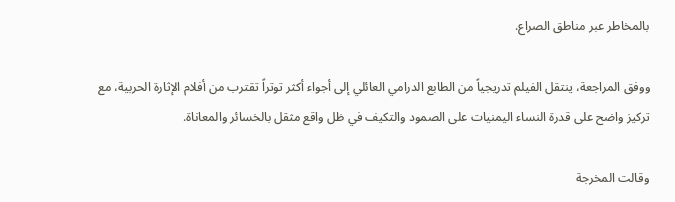بالمخاطر عبر مناطق الصراع.

ووفق المراجعة، ينتقل الفيلم تدريجياً من الطابع الدرامي العائلي إلى أجواء أكثر توتراً تقترب من أفلام الإثارة الحربية، مع تركيز واضح على قدرة النساء اليمنيات على الصمود والتكيف في ظل واقع مثقل بالخسائر والمعاناة.

وقالت المخرجة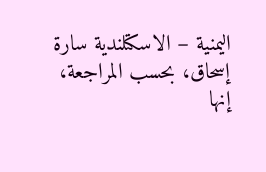اليمنية – الاسكتلندية سارة إسحاق، بحسب المراجعة، إنها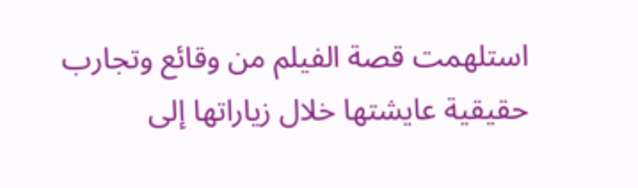استلهمت قصة الفيلم من وقائع وتجارب حقيقية عايشتها خلال زياراتها إلى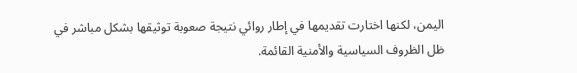اليمن، لكنها اختارت تقديمها في إطار روائي نتيجة صعوبة توثيقها بشكل مباشر في ظل الظروف السياسية والأمنية القائمة.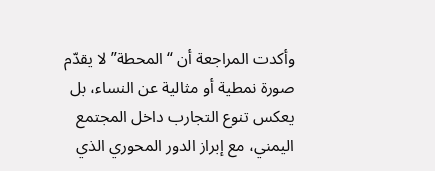وأكدت المراجعة أن “المحطة” لا يقدّم صورة نمطية أو مثالية عن النساء، بل يعكس تنوع التجارب داخل المجتمع اليمني، مع إبراز الدور المحوري الذي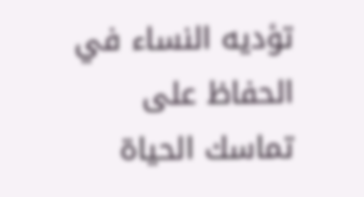تؤديه النساء في الحفاظ على تماسك الحياة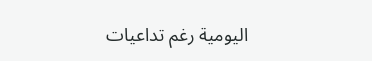اليومية رغم تداعيات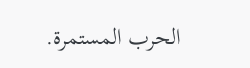الحرب المستمرة.